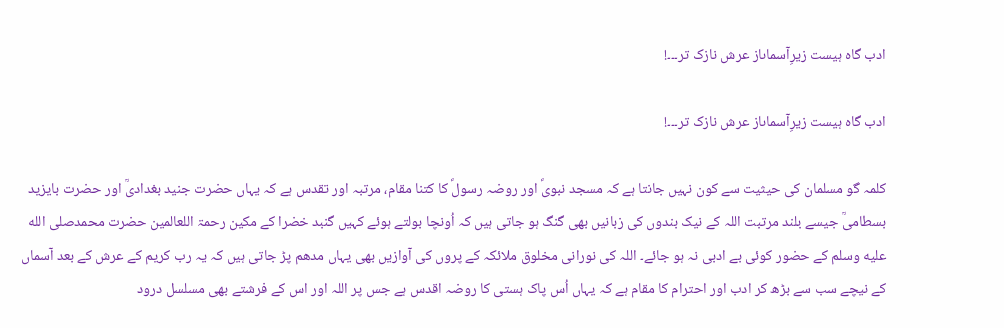ادب گاہ ہیست زیرِآسماںاز عرش نازک تر۔۔۔!

ادب گاہ ہیست زیرِآسماںاز عرش نازک تر۔۔۔!

کلمہ گو مسلمان کی حیثیت سے کون نہیں جانتا ہے کہ مسجد نبویؐ اور روضہ رسولؐ کا کتنا مقام، مرتبہ اور تقدس ہے کہ یہاں حضرت جنید بغدادیؒ اور حضرت بایزید بسطامیؒ جیسے بلند مرتبت اللہ کے نیک بندوں کی زبانیں بھی گنگ ہو جاتی ہیں کہ اُونچا بولتے ہوئے کہیں گنبد خضرا کے مکین رحمۃ اللعالمین حضرت محمدصلى الله عليه وسلم کے حضور کوئی بے ادبی نہ ہو جائے۔ اللہ کی نورانی مخلوق ملائکہ کے پروں کی آوازیں بھی یہاں مدھم پڑ جاتی ہیں کہ یہ رب کریم کے عرش کے بعد آسماں کے نیچے سب سے بڑھ کر ادب اور احترام کا مقام ہے کہ یہاں اُس پاک ہستی کا روضہ اقدس ہے جس پر اللہ اور اس کے فرشتے بھی مسلسل درود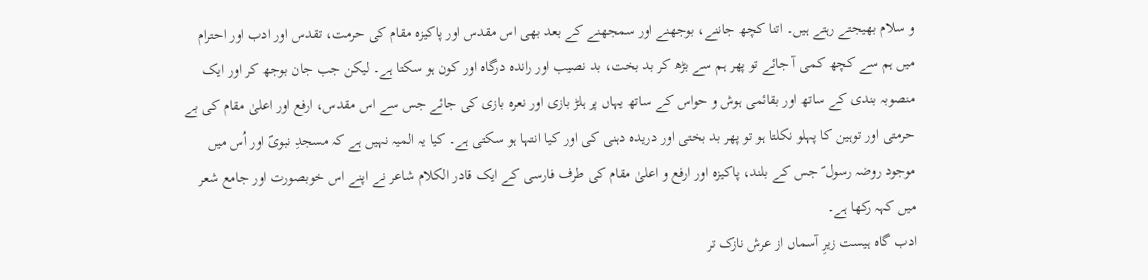و سلام بھیجتے رہتے ہیں۔ اتنا کچھ جاننے، بوجھنے اور سمجھنے کے بعد بھی اس مقدس اور پاکیزہ مقام کی حرمت، تقدس اور ادب اور احترام میں ہم سے کچھ کمی آ جائے تو پھر ہم سے بڑھ کر بد بخت، بد نصیب اور راندہ درگاہ اور کون ہو سکتا ہے۔ لیکن جب جان بوجھ کر اور ایک منصوبہ بندی کے ساتھ اور بقائمی ہوش و حواس کے ساتھ یہاں پر ہلڑ بازی اور نعرہ بازی کی جائے جس سے اس مقدس، ارفع اور اعلیٰ مقام کی بے حرمتی اور توہین کا پہلو نکلتا ہو تو پھر بد بختی اور دریدہ دہنی کی اور کیا انتہا ہو سکتی ہے۔ کیا یہ المیہ نہیں ہے کہ مسجدِ نبویؐ اور اُس میں موجود روضہ رسول ؐ جس کے بلند، پاکیزہ اور ارفع و اعلیٰ مقام کی طرف فارسی کے ایک قادر الکلام شاعر نے اپنے اس خوبصورت اور جامع شعر میں کہہ رکھا ہے۔
ادب گاہ ہیست زیرِ آسماں از عرش نازک تر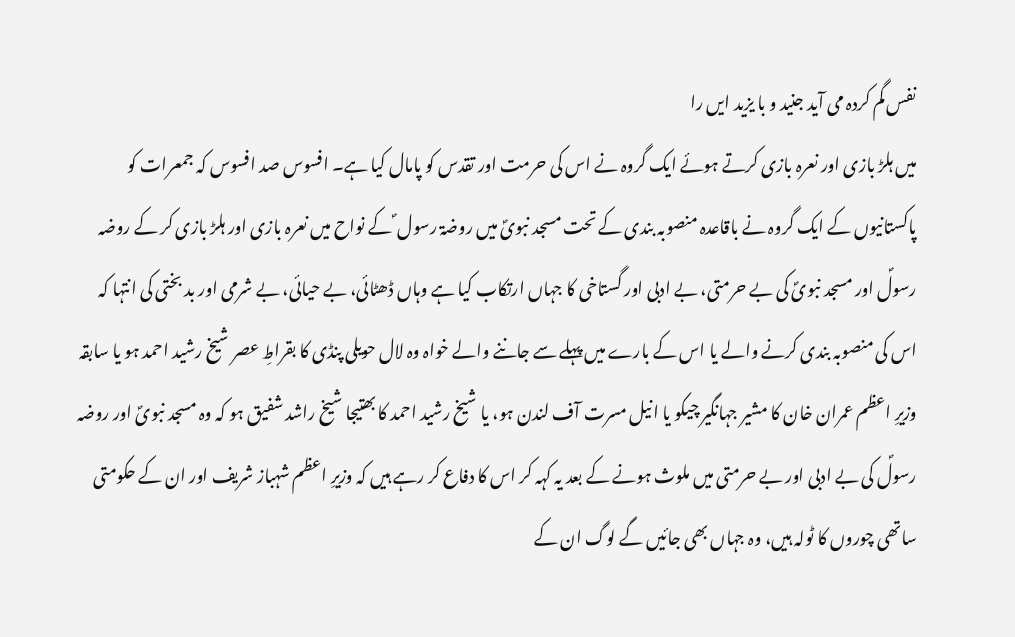نفس گم کردہ می آید جنید و با یزید ایں را
میں ہلڑ بازی اور نعرہ بازی کرتے ہوئے ایک گروہ نے اس کی حرمت اور تقدس کو پامال کیا ہے۔ افسوس صد افسوس کہ جمعرات کو پاکستانیوں کے ایک گروہ نے باقاعدہ منصوبہ بندی کے تحت مسجد نبویؐ میں روضۃ رسول ؐ کے نواح میں نعرہ بازی اور ہلڑ بازی کر کے روضہ رسولؐ اور مسجد نبویؐ کی بے حرمتی، بے ادبی اور گستاخی کا جہاں ارتکاب کیا ہے وہاں ڈھٹائی، بے حیائی، بے شرمی اور بد بختی کی انتہا کہ اس کی منصوبہ بندی کرنے والے یا اس کے بارے میں پہلے سے جاننے والے خواہ وہ لال حویلی پنڈی کا بقراطِ عصر شیخ رشید احمد ہو یا سابقہ وزیرِ اعظم عمران خان کا مشیر جہانگیر چیکو یا انیل مسرت آف لندن ہو، یا شیخ رشید احمد کا بھتیجا شیخ راشد شفیق ہو کہ وہ مسجد نبویؐ اور روضہ رسولؐ کی بے ادبی اور بے حرمتی میں ملوث ہونے کے بعد یہ کہہ کر اس کا دفاع کر رہے ہیں کہ وزیرِ اعظم شہباز شریف اور ان کے حکومتی ساتھی چوروں کا ٹولہ ہیں، وہ جہاں بھی جائیں گے لوگ ان کے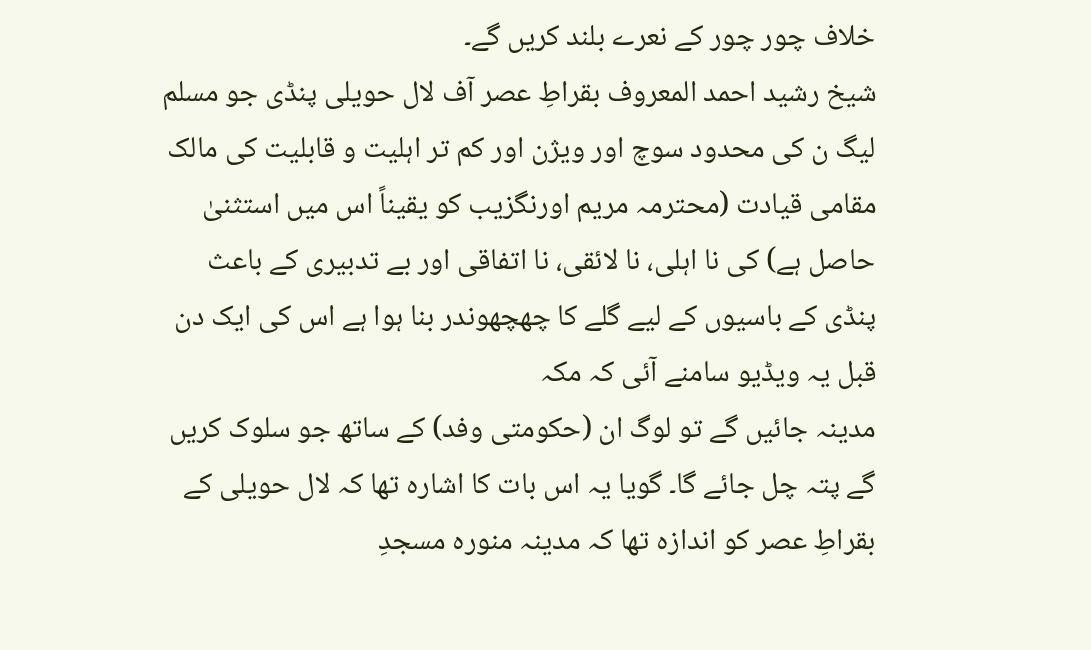خلاف چور چور کے نعرے بلند کریں گے۔
شیخ رشید احمد المعروف بقراطِ عصر آف لال حویلی پنڈی جو مسلم لیگ ن کی محدود سوچ اور ویژن اور کم تر اہلیت و قابلیت کی مالک مقامی قیادت (محترمہ مریم اورنگزیب کو یقیناً اس میں استثنیٰ حاصل ہے) کی نا اہلی، نا لائقی، نا اتفاقی اور بے تدبیری کے باعث پنڈی کے باسیوں کے لیے گلے کا چھچھوندر بنا ہوا ہے اس کی ایک دن قبل یہ ویڈیو سامنے آئی کہ مکہ
مدینہ جائیں گے تو لوگ ان (حکومتی وفد) کے ساتھ جو سلوک کریں گے پتہ چل جائے گا۔ گویا یہ اس بات کا اشارہ تھا کہ لال حویلی کے بقراطِ عصر کو اندازہ تھا کہ مدینہ منورہ مسجدِ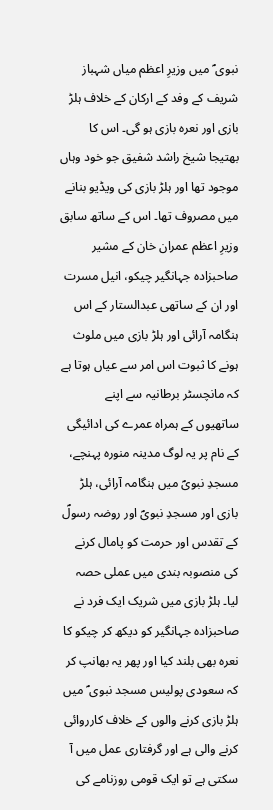نبوی ؐ میں وزیرِ اعظم میاں شہباز شریف کے وفد کے ارکان کے خلاف ہلڑ بازی اور نعرہ بازی ہو گی۔ اس کا بھتیجا شیخ راشد شفیق جو خود وہاں موجود تھا اور ہلڑ بازی کی ویڈیو بنانے میں مصروف تھا۔ اس کے ساتھ سابق وزیرِ اعظم عمران خان کے مشیر صاحبزادہ جہانگیر چیکو، انیل مسرت اور ان کے ساتھی عبدالستار کے اس ہنگامہ آرائی اور ہلڑ بازی میں ملوث ہونے کا ثبوت اس امر سے عیاں ہوتا ہے کہ مانچسٹر برطانیہ سے اپنے ساتھیوں کے ہمراہ عمرے کی ادائیگی کے نام پر یہ لوگ مدینہ منورہ پہنچے، مسجدِ نبویؐ میں ہنگامہ آرائی، ہلڑ بازی اور مسجدِ نبویؐ اور روضہ رسولؐ کے تقدس اور حرمت کو پامال کرنے کی منصوبہ بندی میں عملی حصہ لیا۔ ہلڑ بازی میں شریک ایک فرد نے صاحبزادہ جہانگیر کو دیکھ کر چیکو کا نعرہ بھی بلند کیا اور پھر یہ بھانپ کر کہ سعودی پولیس مسجد نبوی ؐ میں ہلڑ بازی کرنے والوں کے خلاف کارروائی کرنے والی ہے اور گرفتاری عمل میں آ سکتی ہے تو ایک قومی روزنامے کی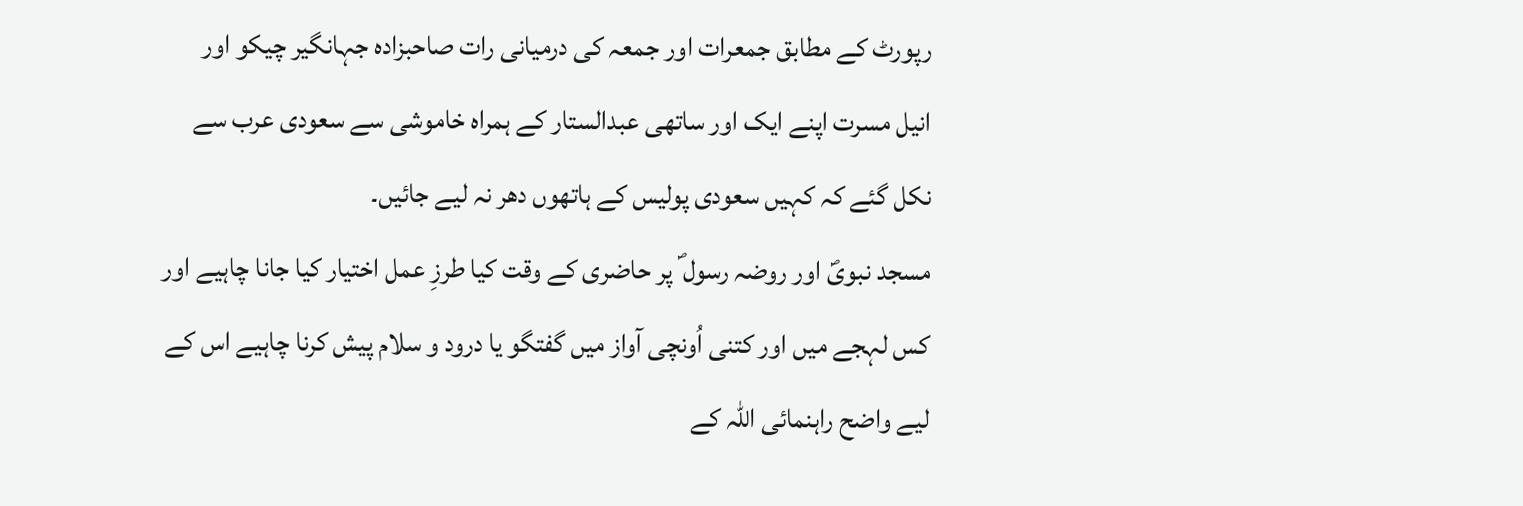رپورٹ کے مطابق جمعرات اور جمعہ کی درمیانی رات صاحبزادہ جہانگیر چیکو اور انیل مسرت اپنے ایک اور ساتھی عبدالستار کے ہمراہ خاموشی سے سعودی عرب سے نکل گئے کہ کہیں سعودی پولیس کے ہاتھوں دھر نہ لیے جائیں۔
مسجد نبویؐ اور روضہ رسول ؐ پر حاضری کے وقت کیا طرزِ عمل اختیار کیا جانا چاہیے اور کس لہجے میں اور کتنی اُونچی آواز میں گفتگو یا درود و سلام پیش کرنا چاہیے اس کے لیے واضح راہنمائی اللہ کے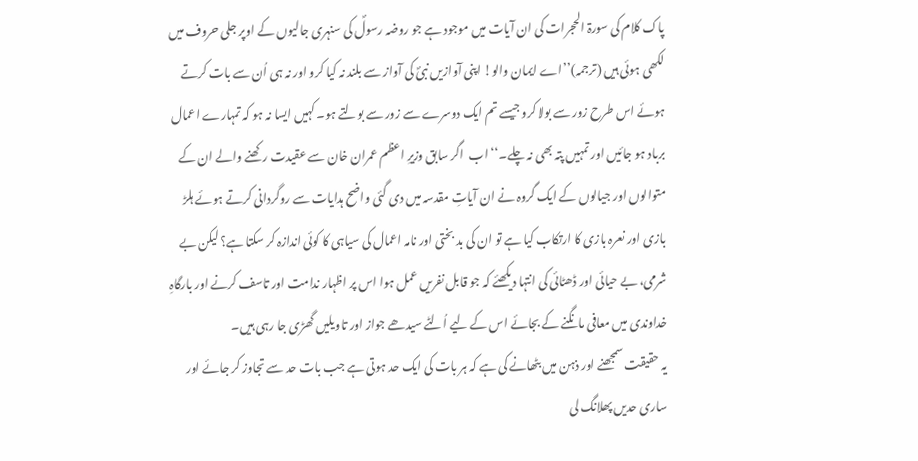پاک کلام کی سورۃ الحجرات کی ان آیات میں موجود ہے جو روضہ رسولؐ کی سنہری جالیوں کے اوپر جلی حروف میں لکھی ہوئی ہیں (ترجمہ)’’اے ایمان والو! اپنی آوازیں نبیؐ کی آواز سے بلند نہ کیا کرو اور نہ ہی اُن سے بات کرتے ہوئے اس طرح زور سے بولا کرو جیسے تم ایک دوسرے سے زور سے بولتے ہو۔ کہیں ایسا نہ ہو کہ تمہارے اعمال برباد ہو جائیں اور تمہیں پتہ بھی نہ چلے۔‘‘ اب  اگر سابق وزیرِ اعظم عمران خان سے عقیدت رکھنے والے ان کے متوالوں اور جیالوں کے ایک گروہ نے ان آیاتِ مقدسہ میں دی گئی واضح ہدایات سے روگردانی کرتے ہوئے ہلڑ بازی اور نعرہ بازی کا ارتکاب کیا ہے تو ان کی بد بختی اور نامہ اعمال کی سیاہی کا کوئی اندازہ کر سکتا ہے؟ لیکن بے شرمی، بے حیائی اور ڈھٹائی کی انتہا دیکھئے کہ جو قابل نفریں عمل ہوا اس پر اظہار ندامت اور تاسف کرنے اور بارگاہِ خداوندی میں معافی مانگنے کے بجائے اس کے لیے اُلٹے سیدھے جواز اور تاویلیں گھڑی جا رہی ہیں۔
یہ حقیقت سمجھنے اور ذہن میں بٹھانے کی ہے کہ ہر بات کی ایک حد ہوتی ہے جب بات حد سے تجاوز کر جائے اور ساری حدیں پھلانگ لی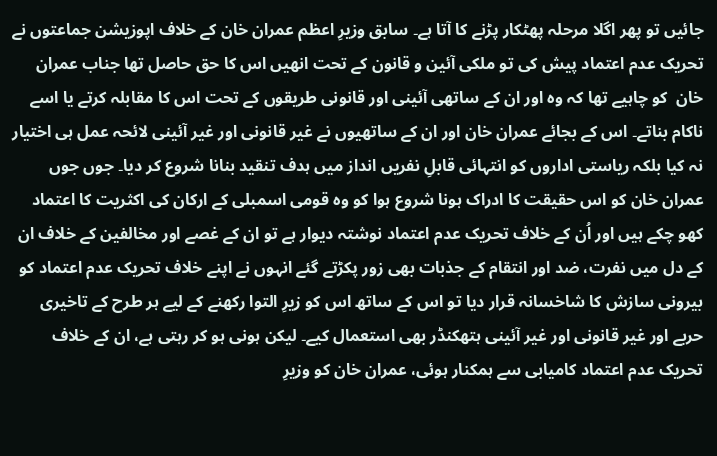جائیں تو پھر اگلا مرحلہ پھٹکار پڑنے کا آتا ہے۔ سابق وزیرِ اعظم عمران خان کے خلاف اپوزیشن جماعتوں نے تحریک عدم اعتماد پیش کی تو ملکی آئین و قانون کے تحت انھیں اس کا حق حاصل تھا جناب عمران خان  کو چاہیے تھا کہ وہ اور ان کے ساتھی آئینی اور قانونی طریقوں کے تحت اس کا مقابلہ کرتے یا اسے ناکام بناتے۔ اس کے بجائے عمران خان اور ان کے ساتھیوں نے غیر قانونی اور غیر آئینی لائحہ عمل ہی اختیار نہ کیا بلکہ ریاستی اداروں کو انتہائی قابلِ نفریں انداز میں ہدف تنقید بنانا شروع کر دیا۔ جوں جوں عمران خان کو اس حقیقت کا ادراک ہونا شروع ہوا کو وہ قومی اسمبلی کے ارکان کی اکثریت کا اعتماد کھو چکے ہیں اور اُن کے خلاف تحریک عدم اعتماد نوشتہ دیوار ہے تو ان کے غصے اور مخالفین کے خلاف ان کے دل میں نفرت، ضد اور انتقام کے جذبات بھی زور پکڑتے گئے انہوں نے اپنے خلاف تحریک عدم اعتماد کو بیرونی سازش کا شاخسانہ قرار دیا تو اس کے ساتھ اس کو زیرِ التوا رکھنے کے لیے ہر طرح کے تاخیری حربے اور غیر قانونی اور غیر آئینی ہتھکنڈر بھی استعمال کیے۔ لیکن ہونی ہو کر رہتی ہے، ان کے خلاف تحریک عدم اعتماد کامیابی سے ہمکنار ہوئی، عمران خان کو وزیرِ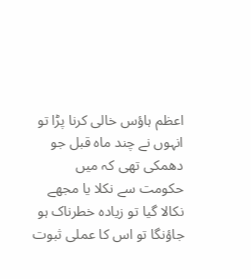اعظم ہاؤس خالی کرنا پڑا تو انہوں نے چند ماہ قبل جو دھمکی تھی کہ میں حکومت سے نکلا یا مجھے نکالا گیا تو زیادہ خطرناک ہو جاؤنگا تو اس کا عملی ثبوت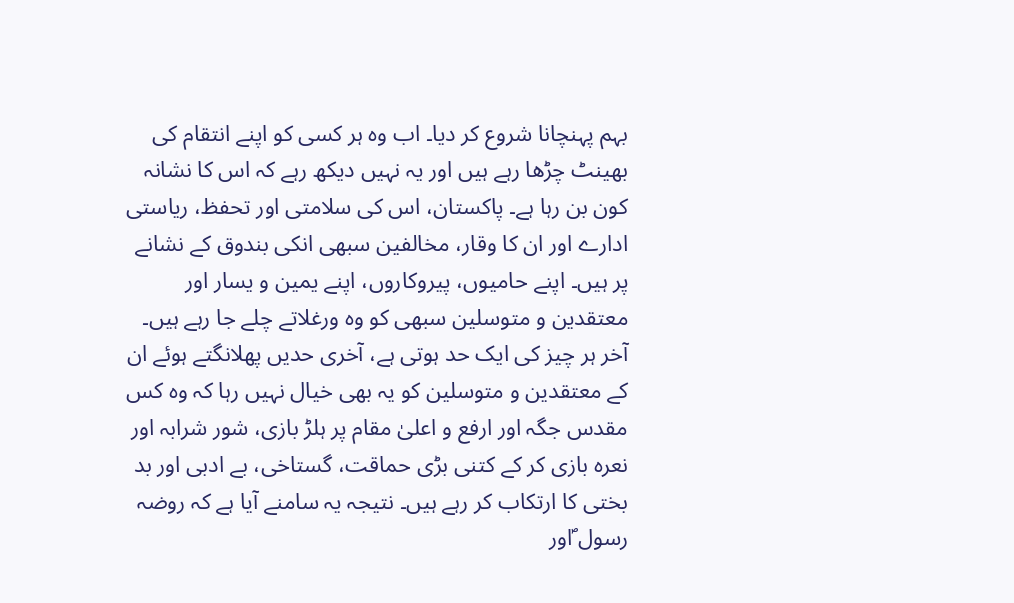بہم پہنچانا شروع کر دیا۔ اب وہ ہر کسی کو اپنے انتقام کی بھینٹ چڑھا رہے ہیں اور یہ نہیں دیکھ رہے کہ اس کا نشانہ کون بن رہا ہے۔ پاکستان، اس کی سلامتی اور تحفظ، ریاستی ادارے اور ان کا وقار، مخالفین سبھی انکی بندوق کے نشانے پر ہیں۔ اپنے حامیوں، پیروکاروں، اپنے یمین و یسار اور معتقدین و متوسلین سبھی کو وہ ورغلاتے چلے جا رہے ہیں۔ آخر ہر چیز کی ایک حد ہوتی ہے، آخری حدیں پھلانگتے ہوئے ان کے معتقدین و متوسلین کو یہ بھی خیال نہیں رہا کہ وہ کس مقدس جگہ اور ارفع و اعلیٰ مقام پر ہلڑ بازی، شور شرابہ اور نعرہ بازی کر کے کتنی بڑی حماقت، گستاخی، بے ادبی اور بد بختی کا ارتکاب کر رہے ہیں۔ نتیجہ یہ سامنے آیا ہے کہ روضہ رسول ؐاور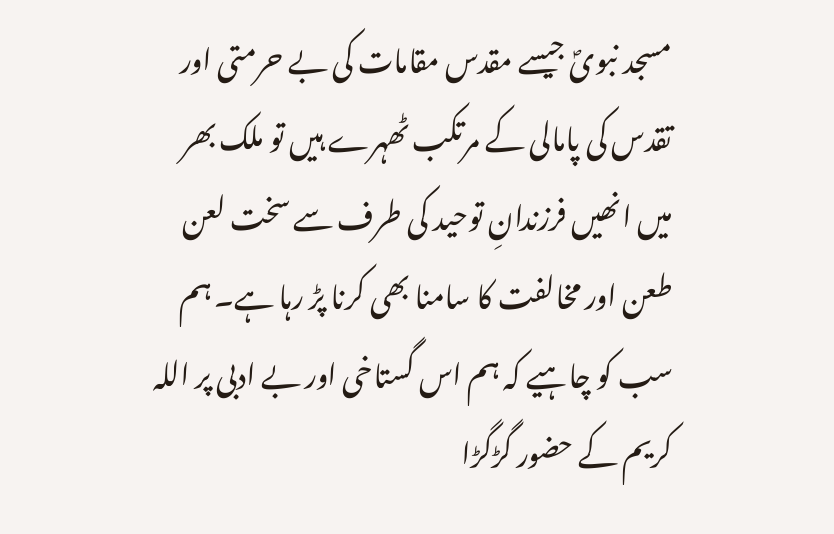مسجد نبویؐ جیسے مقدس مقامات کی بے حرمتی اور تقدس کی پامالی کے مرتکب ٹھہرے ہیں تو ملک بھر میں انھیں فرزندانِ توحید کی طرف سے سخت لعن طعن اور مخالفت کا سامنا بھی کرنا پڑ رہا ہے۔ ہم سب کو چاہیے کہ ہم اس گستاخی اور بے ادبی پر اللہ کریم کے حضور گڑگڑا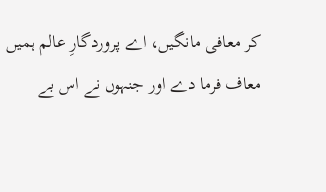کر معافی مانگیں، اے پروردگارِ عالم ہمیں معاف فرما دے اور جنہوں نے اس بے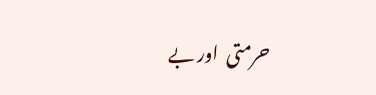حرمتی  اور بے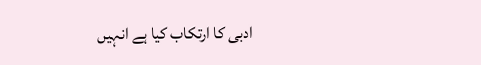ادبی کا ارتکاب کیا ہے انہیں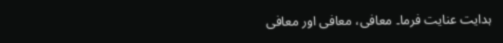ہدایت عنایت فرما۔ معافی، معافی اور معافی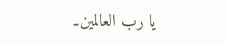یا رب العالمین۔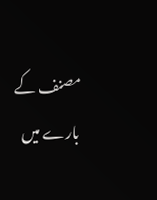مصنف کے بارے میں